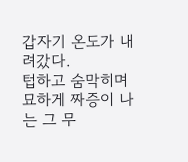갑자기 온도가 내려갔다.
텁하고 숨막히며 묘하게 짜증이 나는 그 무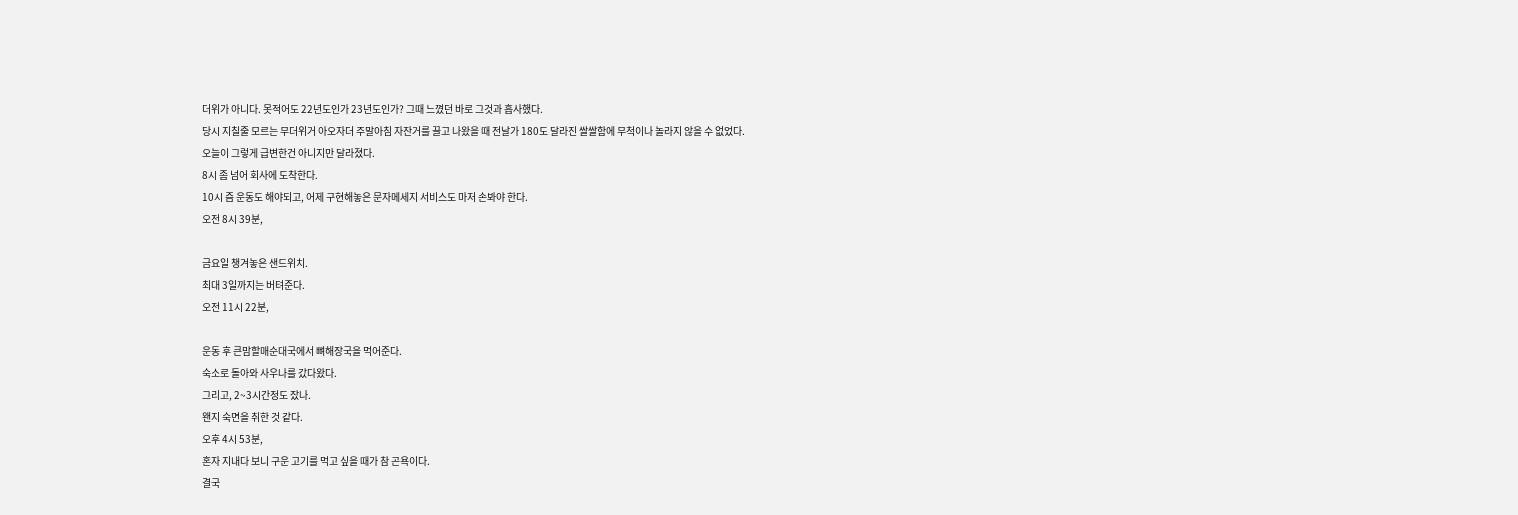더위가 아니다. 못적어도 22년도인가 23년도인가? 그때 느꼈던 바로 그것과 흡사했다.
당시 지칠줄 모르는 무더위거 아오자더 주말아침 자잔거를 끌고 나왔을 때 전날가 180도 달라진 쌀쌀함에 무척이나 놀라지 않을 수 없었다.
오늘이 그렇게 급변한건 아니지만 달라졌다.
8시 좀 넘어 회사에 도착한다.
10시 즘 운동도 해야되고, 어제 구현해놓은 문자메세지 서비스도 마저 손봐야 한다.
오전 8시 39분,

금요일 챙겨놓은 샌드위치.
최대 3일까지는 버텨준다.
오전 11시 22분,

운동 후 큰맘할매순대국에서 뼈해장국을 먹어준다.
숙소로 돌아와 사우나를 갔다왔다.
그리고, 2~3시간정도 잤나.
왠지 숙면을 취한 것 같다.
오후 4시 53분,
혼자 지내다 보니 구운 고기를 먹고 싶을 때가 참 곤욕이다.
결국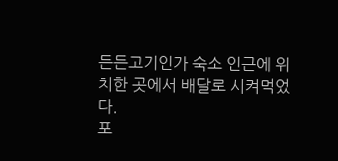든든고기인가 숙소 인근에 위치한 곳에서 배달로 시켜먹었다.
포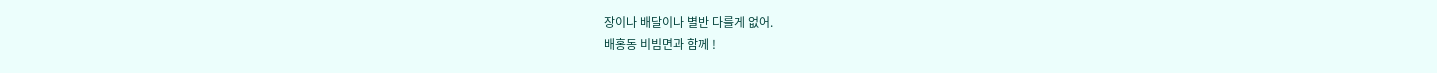장이나 배달이나 별반 다를게 없어.
배홍동 비빔면과 함께 !